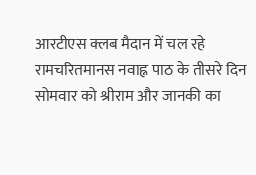आरटीएस क्लब मैदान में चल रहे रामचरितमानस नवाह्न पाठ के तीसरे दिन सोमवार को श्रीराम और जानकी का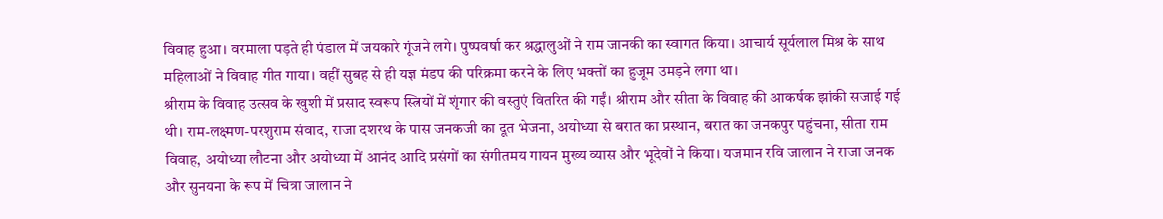विवाह हुआ। वरमाला पड़ते ही पंडाल में जयकारे गूंजने लगे। पुष्पवर्षा कर श्रद्धालुओं ने राम जानकी का स्वागत किया। आचार्य सूर्यलाल मिश्र के साथ महिलाओं ने विवाह गीत गाया। वहीं सुबह से ही यज्ञ मंडप की परिक्रमा करने के लिए भक्तों का हुजूम उमड़ने लगा था।
श्रीराम के विवाह उत्सव के खुशी में प्रसाद स्वरूप स्त्रियों में शृंगार की वस्तुएं वितरित की गईं। श्रीराम और सीता के विवाह की आकर्षक झांकी सजाई गई थी। राम-लक्ष्मण-परशुराम संवाद, राजा दशरथ के पास जनकजी का दूत भेजना, अयोध्या से बरात का प्रस्थान, बरात का जनकपुर पहुंचना, सीता राम विवाह, अयोध्या लौटना और अयोध्या में आनंद आदि प्रसंगों का संगीतमय गायन मुख्य व्यास और भूदेवों ने किया। यजमान रवि जालान ने राजा जनक और सुनयना के रूप में चित्रा जालान ने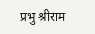प्रभु श्रीराम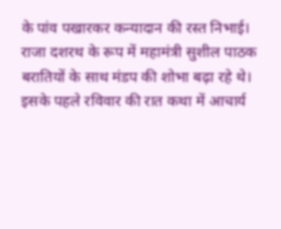के पांव पखारकर कन्यादान की रस्त निभाई। राजा दशरथ के रूप में महामंत्री सुशील पाठक बरातियों के साथ मंडप की शोभा बढ़ा रहे थे। इसके पहले रविवार की रात कथा में आचार्य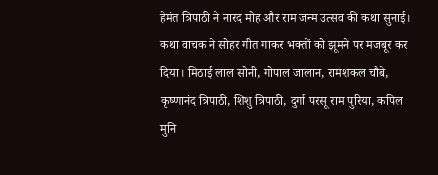हेमंत त्रिपाठी ने नारद मोह और राम जन्म उत्सव की कथा सुनाई। कथा वाचक ने सोहर गीत गाकर भक्तों को झूमने पर मजबूर कर दिया। मिठाई लाल सोनी, गोपाल जालान, रामशकल चौबे, कृष्णानंद त्रिपाठी, शिशु त्रिपाठी, दुर्गा परसू राम पुरिया, कपिल मुनि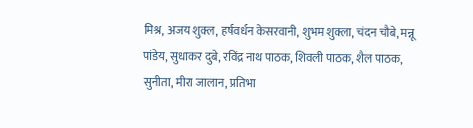मिश्र, अजय शुक्ल, हर्षवर्धन केसरवानी, शुभम शुक्ला, चंदन चौबे, मन्नू पांडेय, सुधाकर दुबे, रविंद्र नाथ पाठक, शिवली पाठक, शैल पाठक, सुनीता, मीरा जालान, प्रतिभा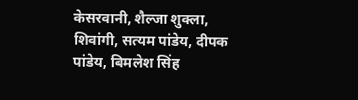केसरवानी, शैल्जा शुक्ला, शिवांगी, सत्यम पांडेय, दीपक पांडेय, बिमलेश सिंह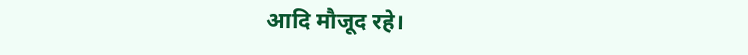आदि मौजूद रहे।